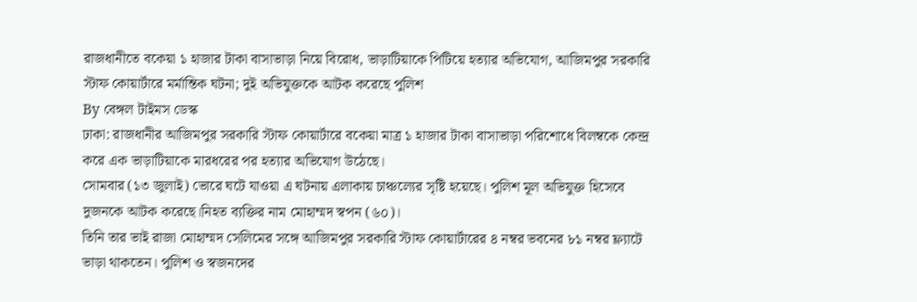রাজধানীতে বকেয়া ১ হাজার টাকা বাসাভাড়া নিয়ে বিরোধ, ভাড়াটিয়াকে পিটিয়ে হত্যার অভিযোগ, আজিমপুর সরকারি স্টাফ কোয়ার্টারে মর্মান্তিক ঘটনা; দুই অভিযুক্তকে আটক করেছে পুলিশ
By বেঙ্গল টাইমস ডেস্ক
ঢাকা: রাজধানীর আজিমপুর সরকারি স্টাফ কোয়ার্টারে বকেয়া মাত্র ১ হাজার টাকা বাসাভাড়া পরিশোধে বিলম্বকে কেন্দ্র করে এক ভাড়াটিয়াকে মারধরের পর হত্যার অভিযোগ উঠেছে।
সোমবার (১৩ জুলাই) ভোরে ঘটে যাওয়া এ ঘটনায় এলাকায় চাঞ্চল্যের সৃষ্টি হয়েছে। পুলিশ মূল অভিযুক্ত হিসেবে দুজনকে আটক করেছে।নিহত ব্যক্তির নাম মোহাম্মদ স্বপন (৬০)।
তিনি তার ভাই রাজা মোহাম্মদ সেলিমের সঙ্গে আজিমপুর সরকারি স্টাফ কোয়ার্টারের ৪ নম্বর ভবনের ৮১ নম্বর ফ্ল্যাটে ভাড়া থাকতেন। পুলিশ ও স্বজনদের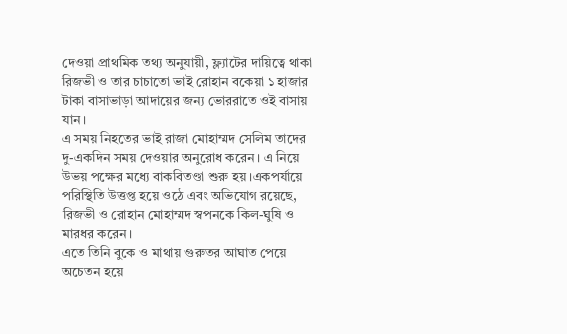দেওয়া প্রাথমিক তথ্য অনুযায়ী, ফ্ল্যাটের দায়িত্বে থাকা রিজভী ও তার চাচাতো ভাই রোহান বকেয়া ১ হাজার টাকা বাসাভাড়া আদায়ের জন্য ভোররাতে ওই বাসায় যান।
এ সময় নিহতের ভাই রাজা মোহাম্মদ সেলিম তাদের দু-একদিন সময় দেওয়ার অনুরোধ করেন। এ নিয়ে উভয় পক্ষের মধ্যে বাকবিতণ্ডা শুরু হয়।একপর্যায়ে পরিস্থিতি উত্তপ্ত হয়ে ওঠে এবং অভিযোগ রয়েছে, রিজভী ও রোহান মোহাম্মদ স্বপনকে কিল-ঘুষি ও মারধর করেন।
এতে তিনি বুকে ও মাথায় গুরুতর আঘাত পেয়ে অচেতন হয়ে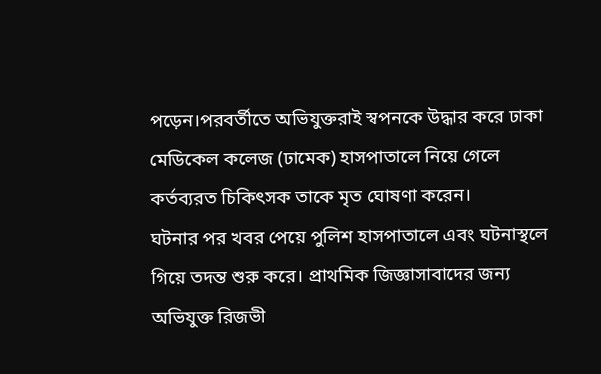পড়েন।পরবর্তীতে অভিযুক্তরাই স্বপনকে উদ্ধার করে ঢাকা মেডিকেল কলেজ (ঢামেক) হাসপাতালে নিয়ে গেলে কর্তব্যরত চিকিৎসক তাকে মৃত ঘোষণা করেন।
ঘটনার পর খবর পেয়ে পুলিশ হাসপাতালে এবং ঘটনাস্থলে গিয়ে তদন্ত শুরু করে। প্রাথমিক জিজ্ঞাসাবাদের জন্য অভিযুক্ত রিজভী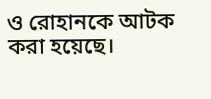ও রোহানকে আটক করা হয়েছে।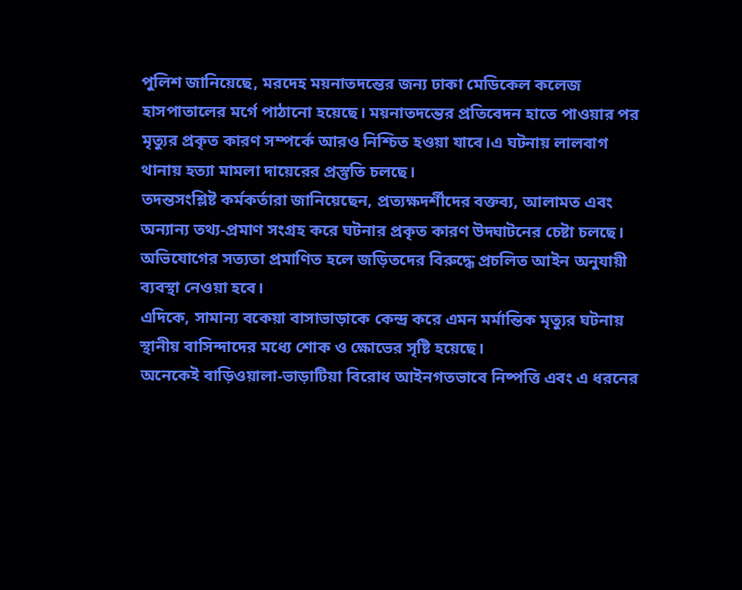পুলিশ জানিয়েছে, মরদেহ ময়নাতদন্তের জন্য ঢাকা মেডিকেল কলেজ হাসপাতালের মর্গে পাঠানো হয়েছে। ময়নাতদন্তের প্রতিবেদন হাতে পাওয়ার পর মৃত্যুর প্রকৃত কারণ সম্পর্কে আরও নিশ্চিত হওয়া যাবে।এ ঘটনায় লালবাগ থানায় হত্যা মামলা দায়েরের প্রস্তুতি চলছে।
তদন্তসংশ্লিষ্ট কর্মকর্তারা জানিয়েছেন, প্রত্যক্ষদর্শীদের বক্তব্য, আলামত এবং অন্যান্য তথ্য-প্রমাণ সংগ্রহ করে ঘটনার প্রকৃত কারণ উদ্ঘাটনের চেষ্টা চলছে।
অভিযোগের সত্যতা প্রমাণিত হলে জড়িতদের বিরুদ্ধে প্রচলিত আইন অনুযায়ী ব্যবস্থা নেওয়া হবে।
এদিকে, সামান্য বকেয়া বাসাভাড়াকে কেন্দ্র করে এমন মর্মান্তিক মৃত্যুর ঘটনায় স্থানীয় বাসিন্দাদের মধ্যে শোক ও ক্ষোভের সৃষ্টি হয়েছে।
অনেকেই বাড়িওয়ালা-ভাড়াটিয়া বিরোধ আইনগতভাবে নিষ্পত্তি এবং এ ধরনের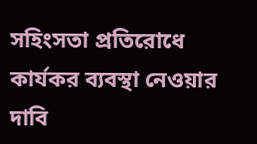সহিংসতা প্রতিরোধে কার্যকর ব্যবস্থা নেওয়ার দাবি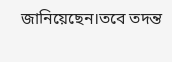জানিয়েছেন।তবে তদন্ত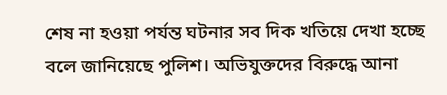শেষ না হওয়া পর্যন্ত ঘটনার সব দিক খতিয়ে দেখা হচ্ছে বলে জানিয়েছে পুলিশ। অভিযুক্তদের বিরুদ্ধে আনা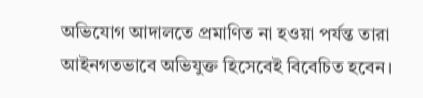অভিযোগ আদালতে প্রমাণিত না হওয়া পর্যন্ত তারা আইনগতভাবে অভিযুক্ত হিসেবেই বিবেচিত হবেন।